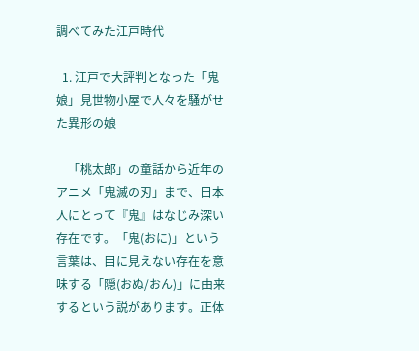調べてみた江戸時代

  1. 江戸で大評判となった「鬼娘」見世物小屋で人々を騒がせた異形の娘

    「桃太郎」の童話から近年のアニメ「鬼滅の刃」まで、日本人にとって『鬼』はなじみ深い存在です。「鬼(おに)」という言葉は、目に見えない存在を意味する「隠(おぬ/おん)」に由来するという説があります。正体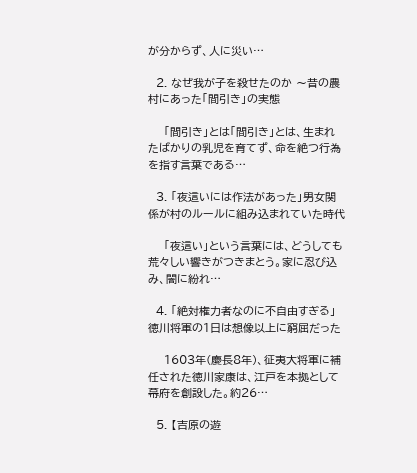が分からず、人に災い…

  2. なぜ我が子を殺せたのか 〜昔の農村にあった「間引き」の実態

    「間引き」とは「間引き」とは、生まれたばかりの乳児を育てず、命を絶つ行為を指す言葉である…

  3. 「夜這いには作法があった」男女関係が村のルールに組み込まれていた時代

    「夜這い」という言葉には、どうしても荒々しい響きがつきまとう。家に忍び込み、闇に紛れ…

  4. 「絶対権力者なのに不自由すぎる」徳川将軍の1日は想像以上に窮屈だった

    1603年(慶長8年)、征夷大将軍に補任された徳川家康は、江戸を本拠として幕府を創設した。約26…

  5. 【吉原の遊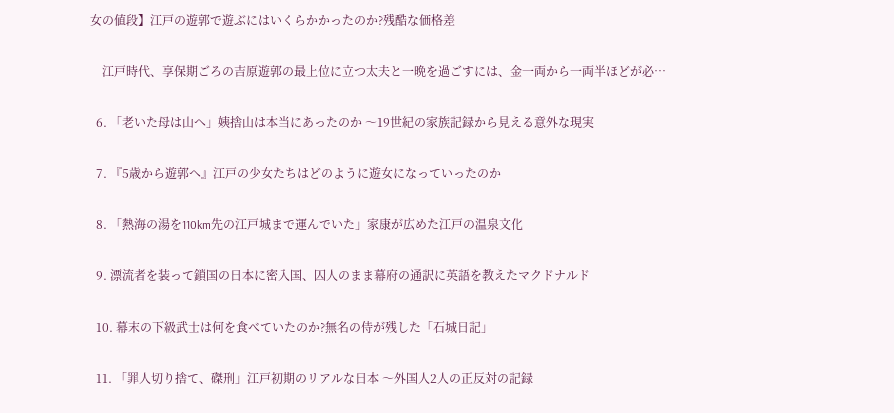女の値段】江戸の遊郭で遊ぶにはいくらかかったのか?残酷な価格差

    江戸時代、享保期ごろの吉原遊郭の最上位に立つ太夫と一晩を過ごすには、金一両から一両半ほどが必…

  6. 「老いた母は山へ」姨捨山は本当にあったのか 〜19世紀の家族記録から見える意外な現実

  7. 『5歳から遊郭へ』江戸の少女たちはどのように遊女になっていったのか

  8. 「熱海の湯を110km先の江戸城まで運んでいた」家康が広めた江戸の温泉文化

  9. 漂流者を装って鎖国の日本に密入国、囚人のまま幕府の通訳に英語を教えたマクドナルド

  10. 幕末の下級武士は何を食べていたのか?無名の侍が残した「石城日記」

  11. 「罪人切り捨て、磔刑」江戸初期のリアルな日本 〜外国人2人の正反対の記録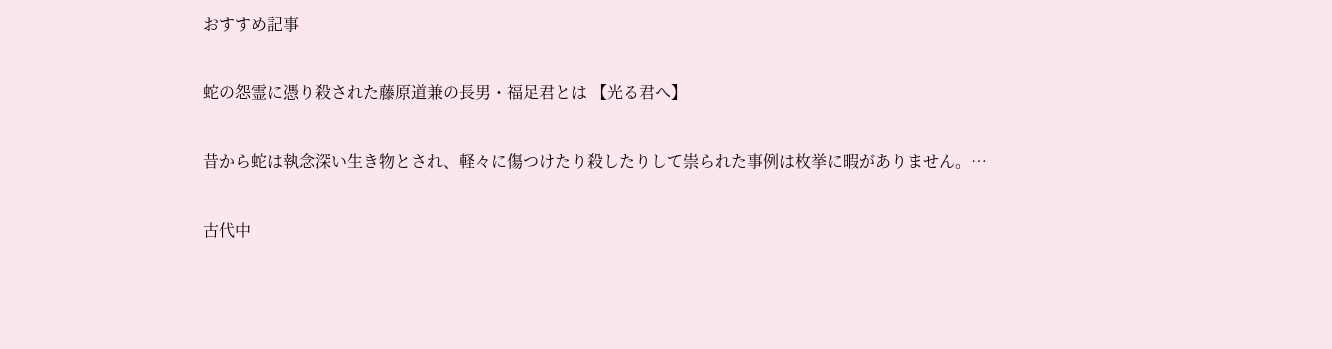おすすめ記事

蛇の怨霊に憑り殺された藤原道兼の長男・福足君とは 【光る君へ】

昔から蛇は執念深い生き物とされ、軽々に傷つけたり殺したりして祟られた事例は枚挙に暇がありません。…

古代中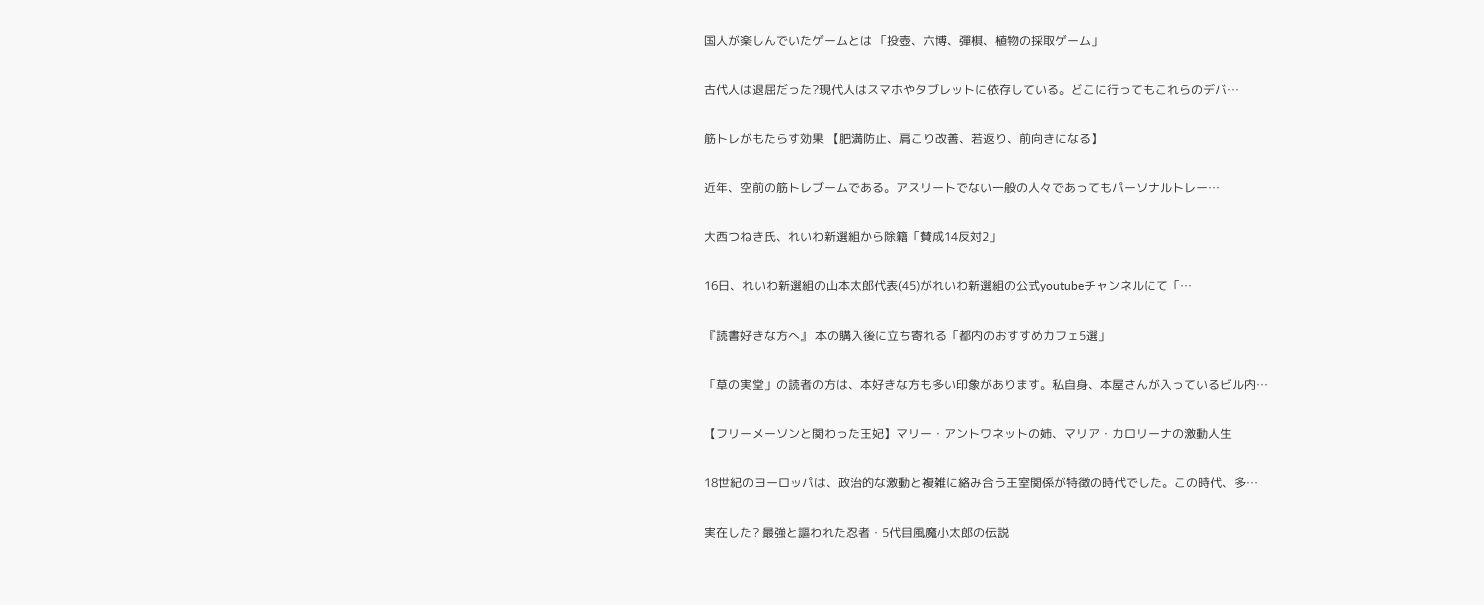国人が楽しんでいたゲームとは 「投壺、六博、彈棋、植物の採取ゲーム」

古代人は退屈だった?現代人はスマホやタブレットに依存している。どこに行ってもこれらのデバ…

筋トレがもたらす効果 【肥満防止、肩こり改善、若返り、前向きになる】

近年、空前の筋トレブームである。アスリートでない一般の人々であってもパーソナルトレー…

大西つねき氏、れいわ新選組から除籍「賛成14反対2」

16日、れいわ新選組の山本太郎代表(45)がれいわ新選組の公式youtubeチャンネルにて「…

『読書好きな方へ』 本の購入後に立ち寄れる「都内のおすすめカフェ5選」

「草の実堂」の読者の方は、本好きな方も多い印象があります。私自身、本屋さんが入っているビル内…

【フリーメーソンと関わった王妃】マリー・アントワネットの姉、マリア・カロリーナの激動人生

18世紀のヨーロッパは、政治的な激動と複雑に絡み合う王室関係が特徴の時代でした。この時代、多…

実在した? 最強と謳われた忍者・5代目風魔小太郎の伝説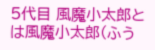5代目 風魔小太郎とは風魔小太郎(ふう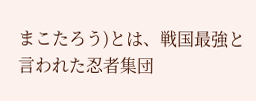まこたろう)とは、戦国最強と言われた忍者集団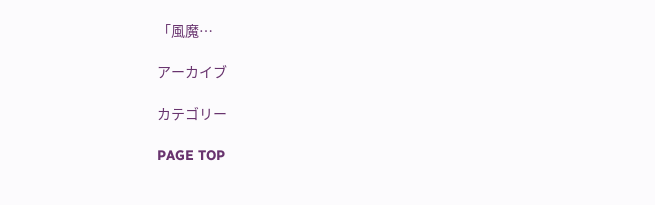「風魔…

アーカイブ

カテゴリー

PAGE TOP